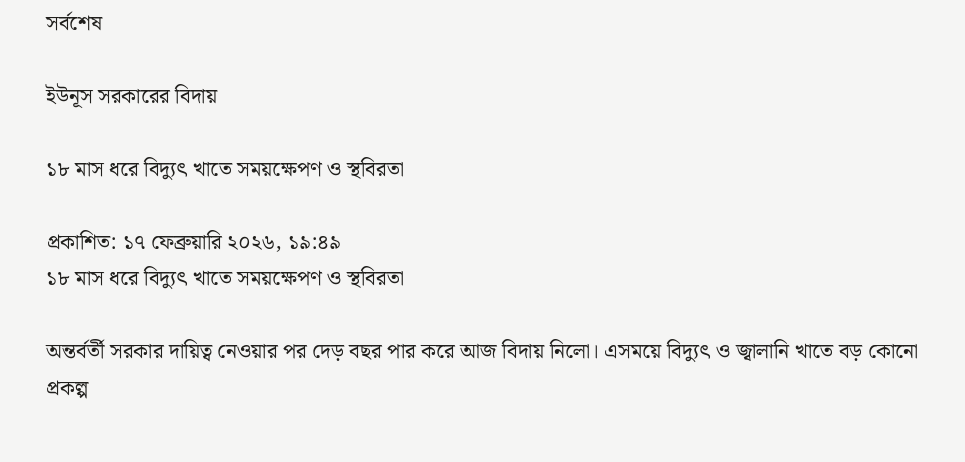সর্বশেষ

ইউনূস সরকারের বিদায়

১৮ মাস ধরে বিদ্যুৎ খাতে সময়ক্ষেপণ ও স্থবিরতা

প্রকাশিত: ১৭ ফেব্রুয়ারি ২০২৬, ১৯:৪৯
১৮ মাস ধরে বিদ্যুৎ খাতে সময়ক্ষেপণ ও স্থবিরতা

অন্তর্বর্তী সরকার দায়িত্ব নেওয়ার পর দেড় বছর পার করে আজ বিদায় নিলো। এসময়ে বিদ্যুৎ ও জ্বালানি খাতে বড় কোনো প্রকল্প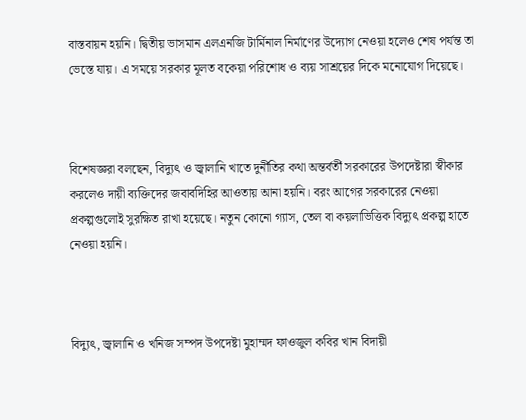বাস্তবায়ন হয়নি। দ্বিতীয় ভাসমান এলএনজি টার্মিনাল নির্মাণের উদ্যোগ নেওয়া হলেও শেষ পর্যন্ত তা ভেস্তে যায়। এ সময়ে সরকার মূলত বকেয়া পরিশোধ ও ব্যয় সাশ্রয়ের দিকে মনোযোগ দিয়েছে।



বিশেষজ্ঞরা বলছেন, বিদ্যুৎ ও জ্বালানি খাতে দুর্নীতির কথা অন্তর্বর্তী সরকারের উপদেষ্টারা স্বীকার করলেও দায়ী ব্যক্তিদের জবাবদিহির আওতায় আনা হয়নি। বরং আগের সরকারের নেওয়া প্রকল্পগুলোই সুরক্ষিত রাখা হয়েছে। নতুন কোনো গ্যাস, তেল বা কয়লাভিত্তিক বিদ্যুৎ প্রকল্প হাতে নেওয়া হয়নি।



বিদ্যুৎ, জ্বালানি ও খনিজ সম্পদ উপদেষ্টা মুহাম্মদ ফাওজুল কবির খান বিদায়ী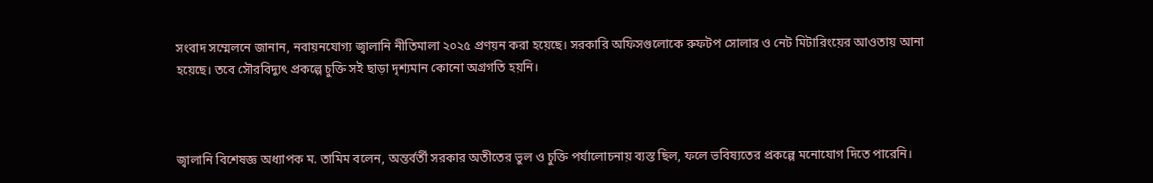সংবাদ সম্মেলনে জানান, নবায়নযোগ্য জ্বালানি নীতিমালা ২০২৫ প্রণয়ন করা হয়েছে। সরকারি অফিসগুলোকে রুফটপ সোলার ও নেট মিটারিংয়ের আওতায় আনা হয়েছে। তবে সৌরবিদ্যুৎ প্রকল্পে চুক্তি সই ছাড়া দৃশ্যমান কোনো অগ্রগতি হয়নি।



জ্বালানি বিশেষজ্ঞ অধ্যাপক ম. তামিম বলেন, অন্তর্বর্তী সরকার অতীতের ভুল ও চুক্তি পর্যালোচনায় ব্যস্ত ছিল, ফলে ভবিষ্যতের প্রকল্পে মনোযোগ দিতে পারেনি।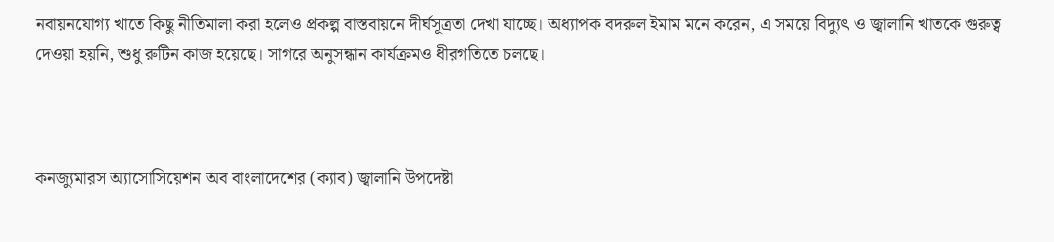নবায়নযোগ্য খাতে কিছু নীতিমালা করা হলেও প্রকল্প বাস্তবায়নে দীর্ঘসূত্রতা দেখা যাচ্ছে। অধ্যাপক বদরুল ইমাম মনে করেন, এ সময়ে বিদ্যুৎ ও জ্বালানি খাতকে গুরুত্ব দেওয়া হয়নি, শুধু রুটিন কাজ হয়েছে। সাগরে অনুসন্ধান কার্যক্রমও ধীরগতিতে চলছে।



কনজ্যুমারস অ্যাসোসিয়েশন অব বাংলাদেশের (ক্যাব) জ্বালানি উপদেষ্টা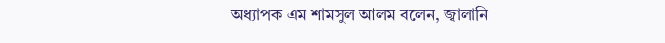অধ্যাপক এম শামসুল আলম বলেন, জ্বালানি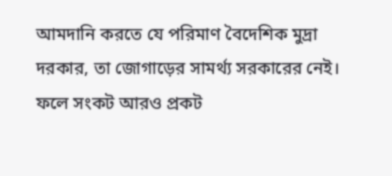আমদানি করতে যে পরিমাণ বৈদেশিক মুদ্রা দরকার, তা জোগাড়ের সামর্থ্য সরকারের নেই। ফলে সংকট আরও প্রকট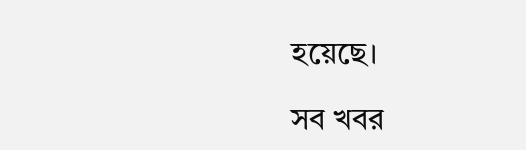হয়েছে।

সব খবর